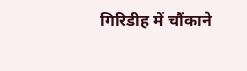गिरिडीह में चौंकाने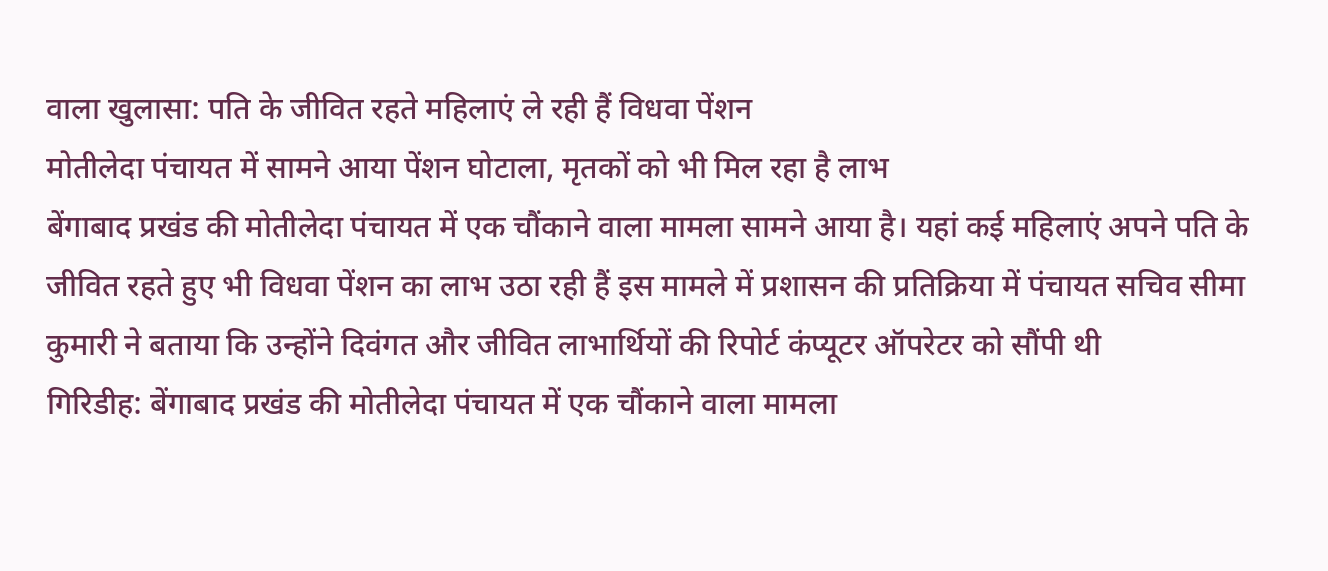वाला खुलासा: पति के जीवित रहते महिलाएं ले रही हैं विधवा पेंशन
मोतीलेदा पंचायत में सामने आया पेंशन घोटाला, मृतकों को भी मिल रहा है लाभ
बेंगाबाद प्रखंड की मोतीलेदा पंचायत में एक चौंकाने वाला मामला सामने आया है। यहां कई महिलाएं अपने पति के जीवित रहते हुए भी विधवा पेंशन का लाभ उठा रही हैं इस मामले में प्रशासन की प्रतिक्रिया में पंचायत सचिव सीमा कुमारी ने बताया कि उन्होंने दिवंगत और जीवित लाभार्थियों की रिपोर्ट कंप्यूटर ऑपरेटर को सौंपी थी
गिरिडीह: बेंगाबाद प्रखंड की मोतीलेदा पंचायत में एक चौंकाने वाला मामला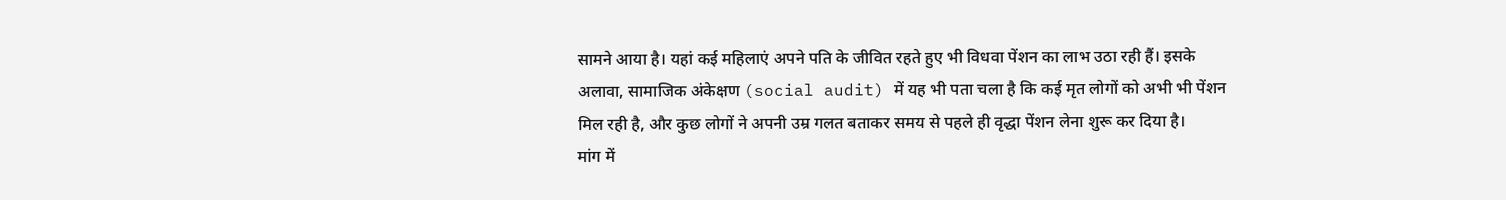सामने आया है। यहां कई महिलाएं अपने पति के जीवित रहते हुए भी विधवा पेंशन का लाभ उठा रही हैं। इसके अलावा, सामाजिक अंकेक्षण (social audit) में यह भी पता चला है कि कई मृत लोगों को अभी भी पेंशन मिल रही है, और कुछ लोगों ने अपनी उम्र गलत बताकर समय से पहले ही वृद्धा पेंशन लेना शुरू कर दिया है।
मांग में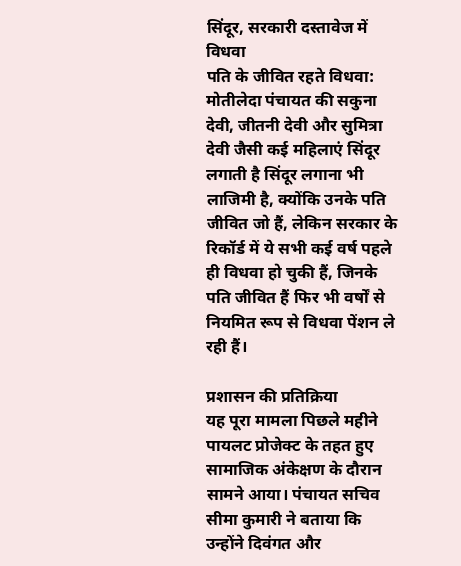सिंदूर, सरकारी दस्तावेज में विधवा
पति के जीवित रहते विधवा: मोतीलेदा पंचायत की सकुना देवी, जीतनी देवी और सुमित्रा देवी जैसी कई महिलाएं सिंदूर लगाती है सिंदूर लगाना भी लाजिमी है, क्योंकि उनके पति जीवित जो हैं, लेकिन सरकार के रिकॉर्ड में ये सभी कई वर्ष पहले ही विधवा हो चुकी हैं, जिनके पति जीवित हैं फिर भी वर्षों से नियमित रूप से विधवा पेंशन ले रही हैं।

प्रशासन की प्रतिक्रिया
यह पूरा मामला पिछले महीने पायलट प्रोजेक्ट के तहत हुए सामाजिक अंकेक्षण के दौरान सामने आया। पंचायत सचिव सीमा कुमारी ने बताया कि उन्होंने दिवंगत और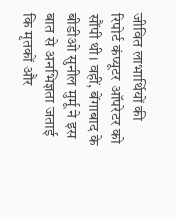जीवित लाभार्थियों की रिपोर्ट कंप्यूटर ऑपरेटर को सौंपी थी। वहीं, बेंगाबाद के बीडीओ सुनील मुर्मू ने इस बात से अनभिज्ञता जताई कि मृतकों और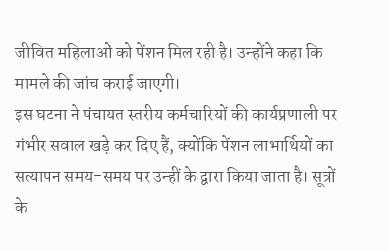जीवित महिलाओं को पेंशन मिल रही है। उन्होंने कहा कि मामले की जांच कराई जाएगी।
इस घटना ने पंचायत स्तरीय कर्मचारियों की कार्यप्रणाली पर गंभीर सवाल खड़े कर दिए हैं, क्योंकि पेंशन लाभार्थियों का सत्यापन समय-समय पर उन्हीं के द्वारा किया जाता है। सूत्रों के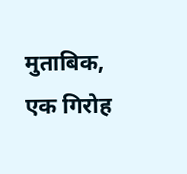मुताबिक, एक गिरोह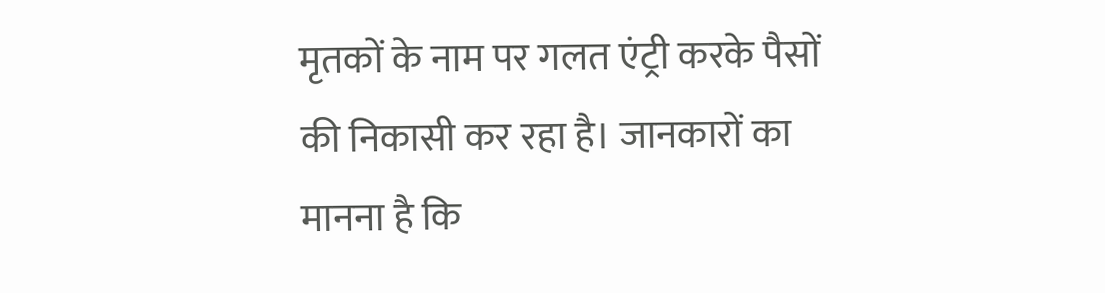मृतकों के नाम पर गलत एंट्री करके पैसों की निकासी कर रहा है। जानकारों का मानना है कि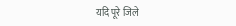यदि पूरे जिले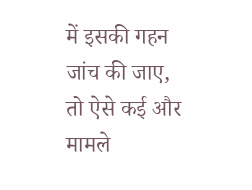में इसकी गहन जांच की जाए, तो ऐसे कई और मामले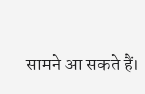सामने आ सकते हैं।